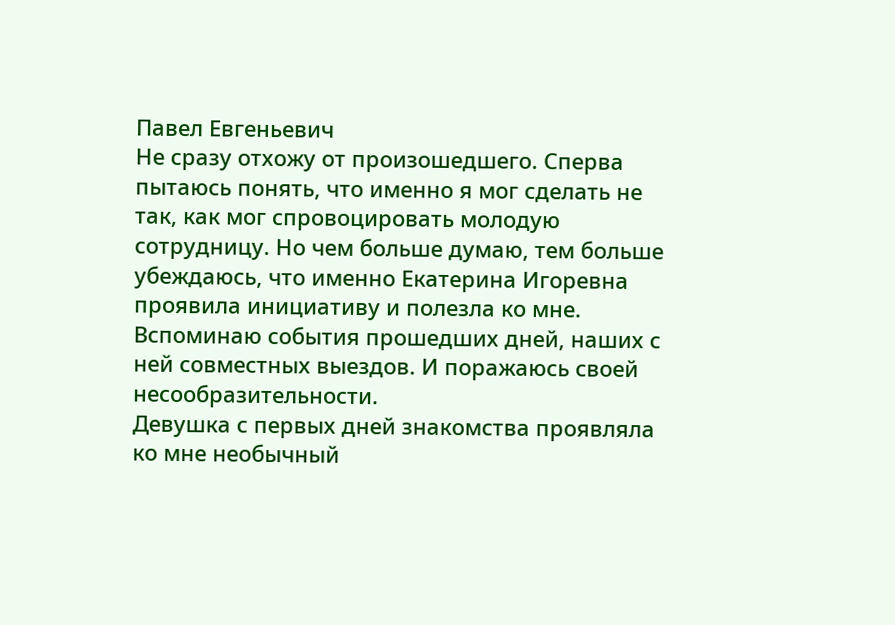Павел Евгеньевич
Не сразу отхожу от произошедшего. Сперва пытаюсь понять, что именно я мог сделать не так, как мог спровоцировать молодую сотрудницу. Но чем больше думаю, тем больше убеждаюсь, что именно Екатерина Игоревна проявила инициативу и полезла ко мне.
Вспоминаю события прошедших дней, наших с ней совместных выездов. И поражаюсь своей несообразительности.
Девушка с первых дней знакомства проявляла ко мне необычный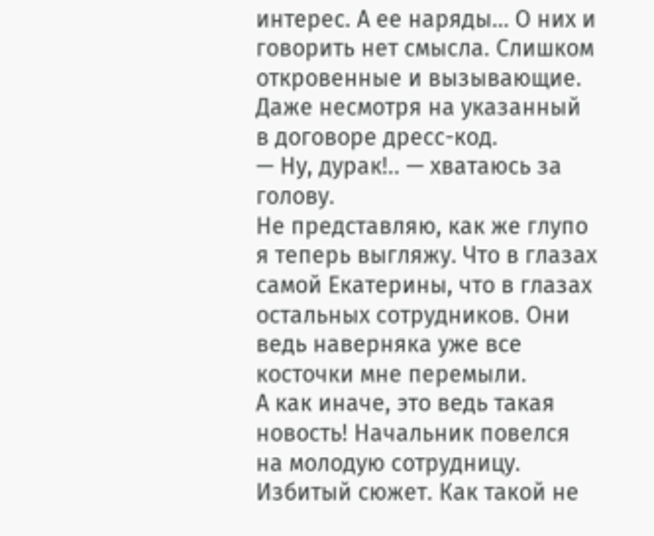интерес. А ее наряды… О них и говорить нет смысла. Слишком откровенные и вызывающие. Даже несмотря на указанный в договоре дресс-код.
— Ну, дурак!.. — хватаюсь за голову.
Не представляю, как же глупо я теперь выгляжу. Что в глазах самой Екатерины, что в глазах остальных сотрудников. Они ведь наверняка уже все косточки мне перемыли.
А как иначе, это ведь такая новость! Начальник повелся на молодую сотрудницу. Избитый сюжет. Как такой не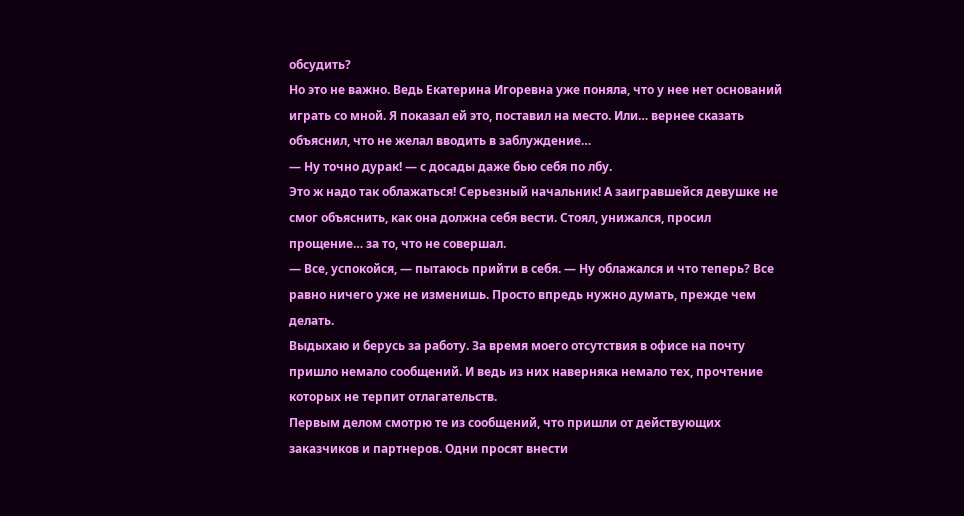обсудить?
Но это не важно. Ведь Екатерина Игоревна уже поняла, что у нее нет оснований играть со мной. Я показал ей это, поставил на место. Или… вернее сказать объяснил, что не желал вводить в заблуждение…
— Ну точно дурак! — с досады даже бью себя по лбу.
Это ж надо так облажаться! Серьезный начальник! А заигравшейся девушке не смог объяснить, как она должна себя вести. Стоял, унижался, просил прощение… за то, что не совершал.
— Все, успокойся, — пытаюсь прийти в себя. — Ну облажался и что теперь? Все равно ничего уже не изменишь. Просто впредь нужно думать, прежде чем делать.
Выдыхаю и берусь за работу. За время моего отсутствия в офисе на почту пришло немало сообщений. И ведь из них наверняка немало тех, прочтение которых не терпит отлагательств.
Первым делом смотрю те из сообщений, что пришли от действующих заказчиков и партнеров. Одни просят внести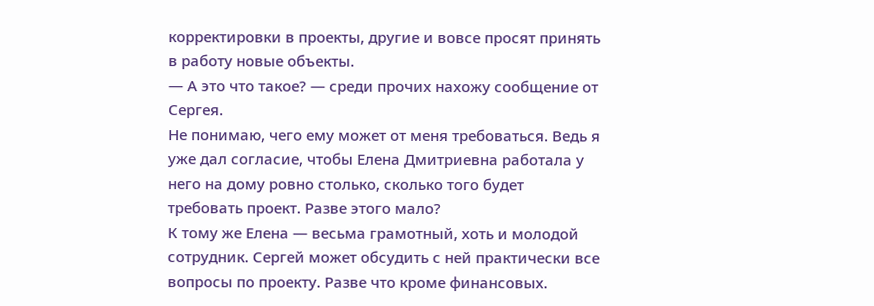корректировки в проекты, другие и вовсе просят принять в работу новые объекты.
— А это что такое? — среди прочих нахожу сообщение от Сергея.
Не понимаю, чего ему может от меня требоваться. Ведь я уже дал согласие, чтобы Елена Дмитриевна работала у него на дому ровно столько, сколько того будет требовать проект. Разве этого мало?
К тому же Елена — весьма грамотный, хоть и молодой сотрудник. Сергей может обсудить с ней практически все вопросы по проекту. Разве что кроме финансовых.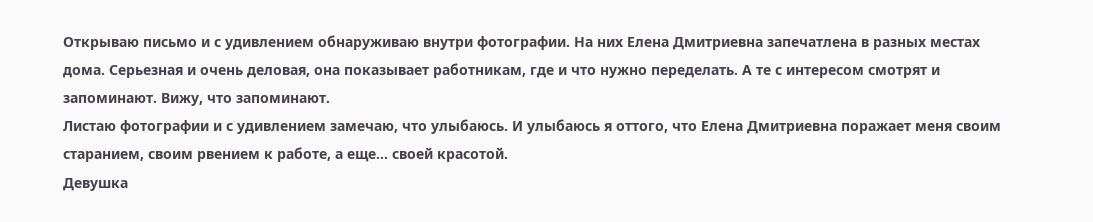Открываю письмо и с удивлением обнаруживаю внутри фотографии. На них Елена Дмитриевна запечатлена в разных местах дома. Серьезная и очень деловая, она показывает работникам, где и что нужно переделать. А те с интересом смотрят и запоминают. Вижу, что запоминают.
Листаю фотографии и с удивлением замечаю, что улыбаюсь. И улыбаюсь я оттого, что Елена Дмитриевна поражает меня своим старанием, своим рвением к работе, а еще… своей красотой.
Девушка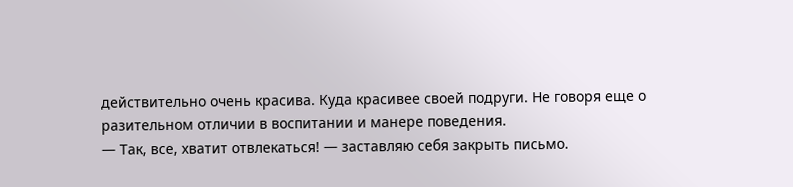действительно очень красива. Куда красивее своей подруги. Не говоря еще о разительном отличии в воспитании и манере поведения.
— Так, все, хватит отвлекаться! — заставляю себя закрыть письмо.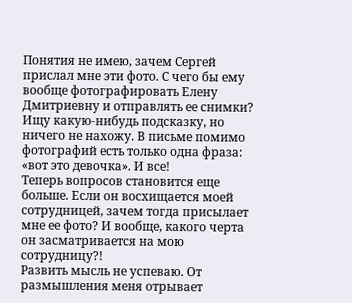Понятия не имею, зачем Сергей прислал мне эти фото. С чего бы ему вообще фотографировать Елену Дмитриевну и отправлять ее снимки?
Ищу какую-нибудь подсказку, но ничего не нахожу. В письме помимо фотографий есть только одна фраза: «вот это девочка». И все!
Теперь вопросов становится еще больше. Если он восхищается моей сотрудницей, зачем тогда присылает мне ее фото? И вообще, какого черта он засматривается на мою сотрудницу?!
Развить мысль не успеваю. От размышления меня отрывает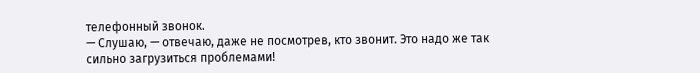телефонный звонок.
— Слушаю, — отвечаю, даже не посмотрев, кто звонит. Это надо же так сильно загрузиться проблемами!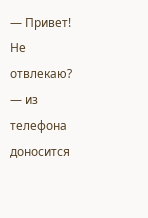— Привет! Не отвлекаю? — из телефона доносится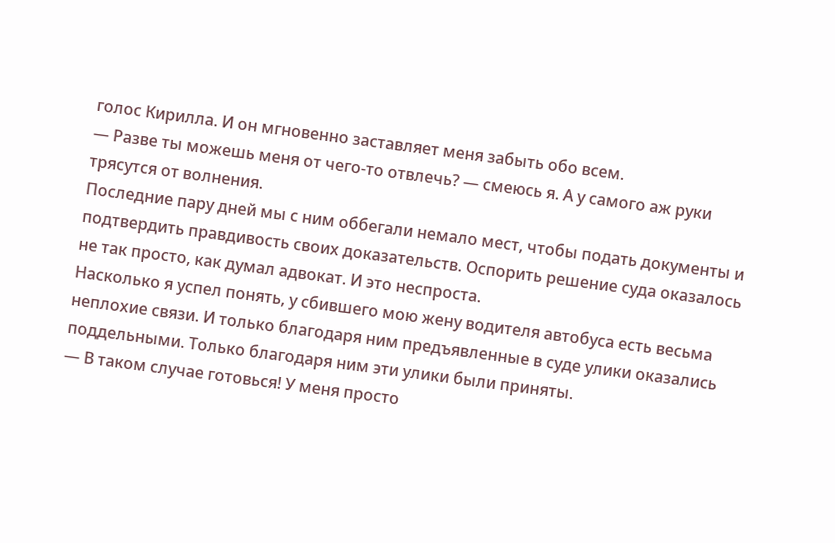голос Кирилла. И он мгновенно заставляет меня забыть обо всем.
— Разве ты можешь меня от чего-то отвлечь? — смеюсь я. А у самого аж руки трясутся от волнения.
Последние пару дней мы с ним оббегали немало мест, чтобы подать документы и подтвердить правдивость своих доказательств. Оспорить решение суда оказалось не так просто, как думал адвокат. И это неспроста.
Насколько я успел понять, у сбившего мою жену водителя автобуса есть весьма неплохие связи. И только благодаря ним предъявленные в суде улики оказались поддельными. Только благодаря ним эти улики были приняты.
— В таком случае готовься! У меня просто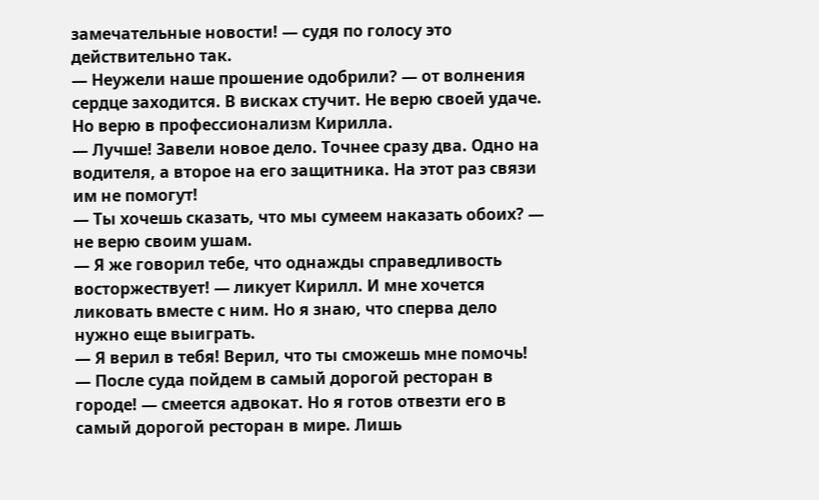замечательные новости! — судя по голосу это действительно так.
— Неужели наше прошение одобрили? — от волнения сердце заходится. В висках стучит. Не верю своей удаче. Но верю в профессионализм Кирилла.
— Лучше! Завели новое дело. Точнее сразу два. Одно на водителя, а второе на его защитника. На этот раз связи им не помогут!
— Ты хочешь сказать, что мы сумеем наказать обоих? — не верю своим ушам.
— Я же говорил тебе, что однажды справедливость восторжествует! — ликует Кирилл. И мне хочется ликовать вместе с ним. Но я знаю, что сперва дело нужно еще выиграть.
— Я верил в тебя! Верил, что ты сможешь мне помочь!
— После суда пойдем в самый дорогой ресторан в городе! — смеется адвокат. Но я готов отвезти его в самый дорогой ресторан в мире. Лишь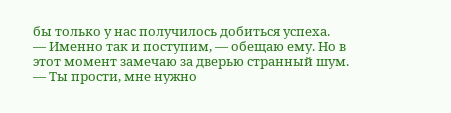бы только у нас получилось добиться успеха.
— Именно так и поступим, — обещаю ему. Но в этот момент замечаю за дверью странный шум. — Ты прости, мне нужно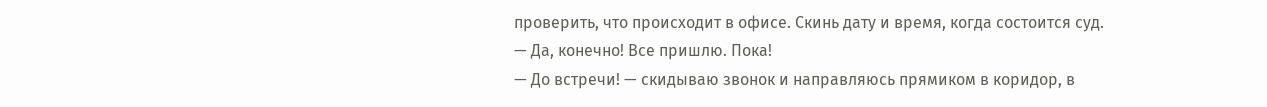проверить, что происходит в офисе. Скинь дату и время, когда состоится суд.
— Да, конечно! Все пришлю. Пока!
— До встречи! — скидываю звонок и направляюсь прямиком в коридор, в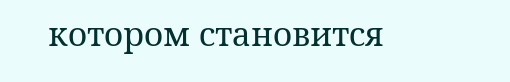котором становится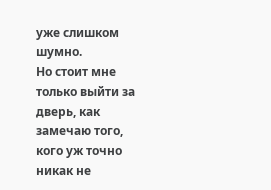уже слишком шумно.
Но стоит мне только выйти за дверь, как замечаю того, кого уж точно никак не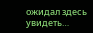ожидал здесь увидеть…